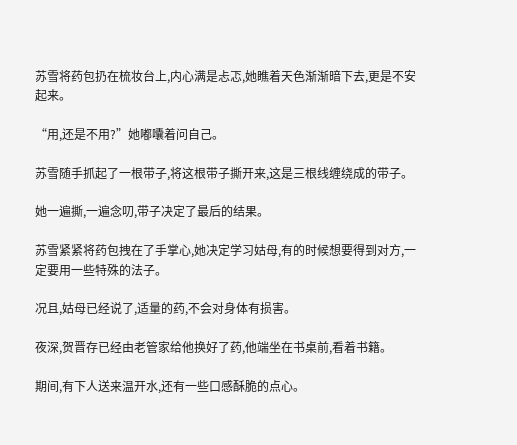苏雪将药包扔在梳妆台上,内心满是忐忑,她瞧着天色渐渐暗下去,更是不安起来。

“用,还是不用?”她嘟囔着问自己。

苏雪随手抓起了一根带子,将这根带子撕开来,这是三根线缠绕成的带子。

她一遍撕,一遍念叨,带子决定了最后的结果。

苏雪紧紧将药包拽在了手掌心,她决定学习姑母,有的时候想要得到对方,一定要用一些特殊的法子。

况且,姑母已经说了,适量的药,不会对身体有损害。

夜深,贺晋存已经由老管家给他换好了药,他端坐在书桌前,看着书籍。

期间,有下人送来温开水,还有一些口感酥脆的点心。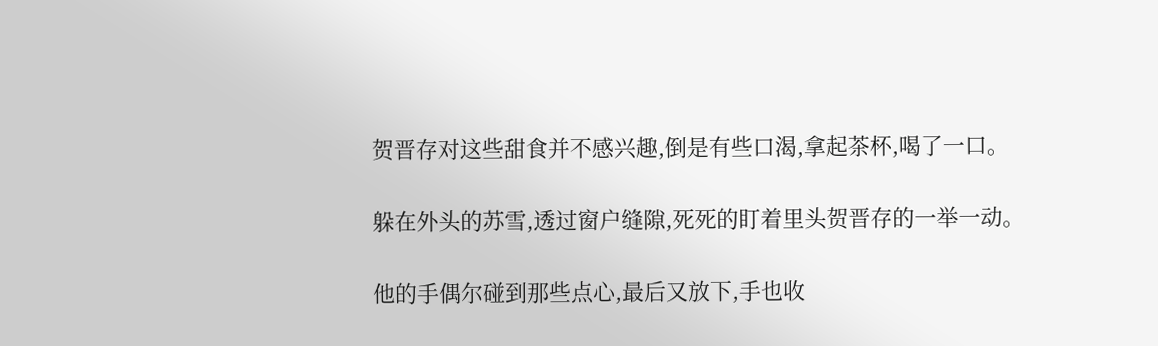贺晋存对这些甜食并不感兴趣,倒是有些口渴,拿起茶杯,喝了一口。

躲在外头的苏雪,透过窗户缝隙,死死的盯着里头贺晋存的一举一动。

他的手偶尔碰到那些点心,最后又放下,手也收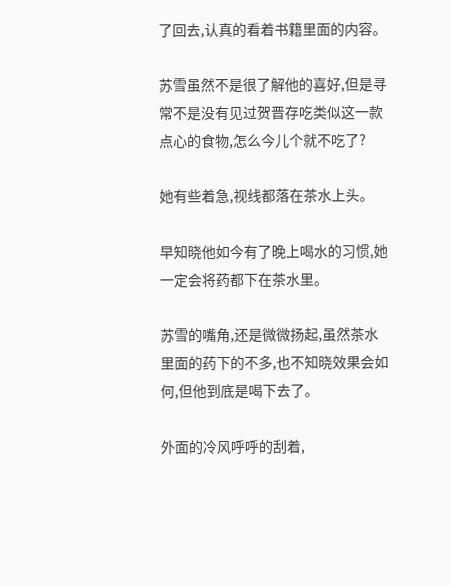了回去,认真的看着书籍里面的内容。

苏雪虽然不是很了解他的喜好,但是寻常不是没有见过贺晋存吃类似这一款点心的食物,怎么今儿个就不吃了?

她有些着急,视线都落在茶水上头。

早知晓他如今有了晚上喝水的习惯,她一定会将药都下在茶水里。

苏雪的嘴角,还是微微扬起,虽然茶水里面的药下的不多,也不知晓效果会如何,但他到底是喝下去了。

外面的冷风呼呼的刮着,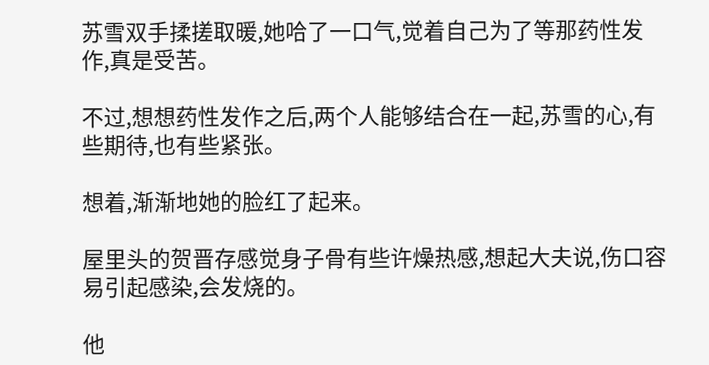苏雪双手揉搓取暖,她哈了一口气,觉着自己为了等那药性发作,真是受苦。

不过,想想药性发作之后,两个人能够结合在一起,苏雪的心,有些期待,也有些紧张。

想着,渐渐地她的脸红了起来。

屋里头的贺晋存感觉身子骨有些许燥热感,想起大夫说,伤口容易引起感染,会发烧的。

他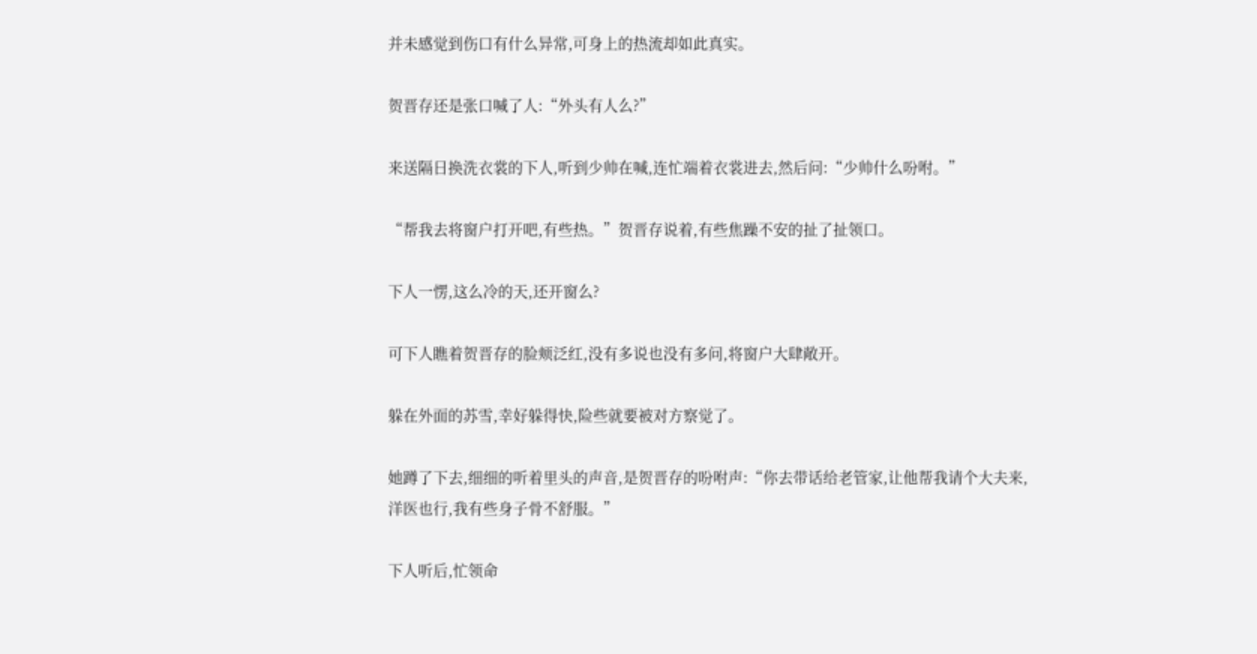并未感觉到伤口有什么异常,可身上的热流却如此真实。

贺晋存还是张口喊了人:“外头有人么?”

来送隔日换洗衣裳的下人,听到少帅在喊,连忙端着衣裳进去,然后问:“少帅什么吩咐。”

“帮我去将窗户打开吧,有些热。”贺晋存说着,有些焦躁不安的扯了扯领口。

下人一愣,这么冷的天,还开窗么?

可下人瞧着贺晋存的脸颊泛红,没有多说也没有多问,将窗户大肆敞开。

躲在外面的苏雪,幸好躲得快,险些就要被对方察觉了。

她蹲了下去,细细的听着里头的声音,是贺晋存的吩咐声:“你去带话给老管家,让他帮我请个大夫来,洋医也行,我有些身子骨不舒服。”

下人听后,忙领命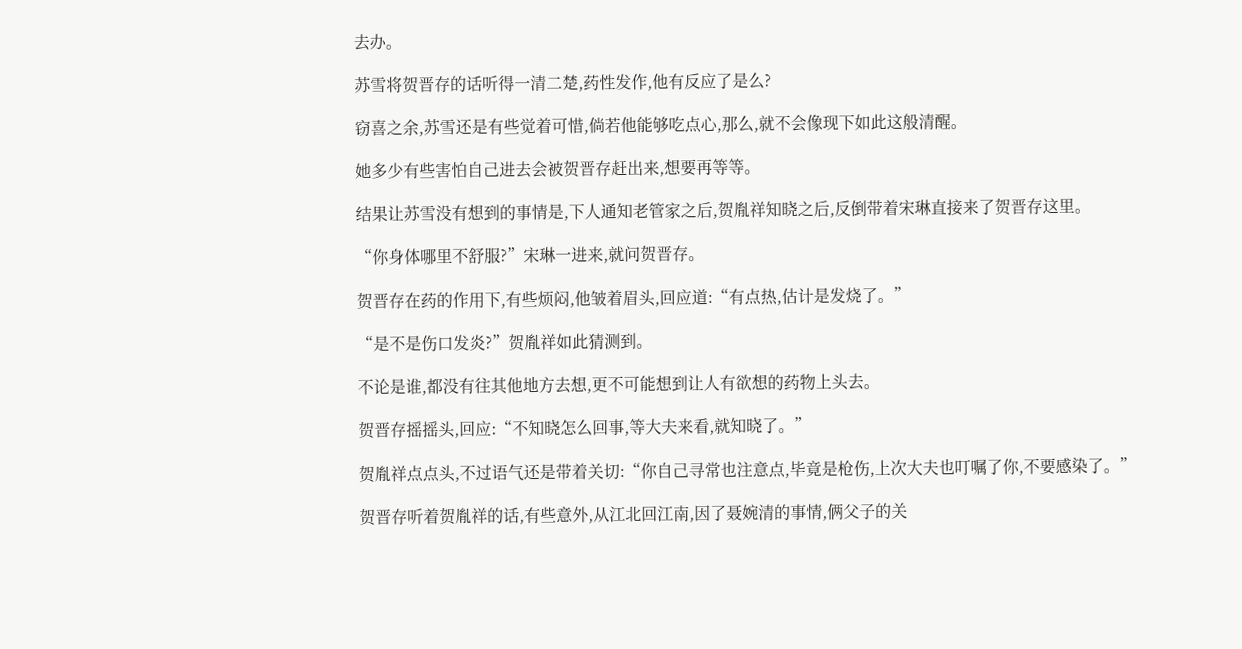去办。

苏雪将贺晋存的话听得一清二楚,药性发作,他有反应了是么?

窃喜之余,苏雪还是有些觉着可惜,倘若他能够吃点心,那么,就不会像现下如此这般清醒。

她多少有些害怕自己进去会被贺晋存赶出来,想要再等等。

结果让苏雪没有想到的事情是,下人通知老管家之后,贺胤祥知晓之后,反倒带着宋琳直接来了贺晋存这里。

“你身体哪里不舒服?”宋琳一进来,就问贺晋存。

贺晋存在药的作用下,有些烦闷,他皱着眉头,回应道:“有点热,估计是发烧了。”

“是不是伤口发炎?”贺胤祥如此猜测到。

不论是谁,都没有往其他地方去想,更不可能想到让人有欲想的药物上头去。

贺晋存摇摇头,回应:“不知晓怎么回事,等大夫来看,就知晓了。”

贺胤祥点点头,不过语气还是带着关切:“你自己寻常也注意点,毕竟是枪伤,上次大夫也叮嘱了你,不要感染了。”

贺晋存听着贺胤祥的话,有些意外,从江北回江南,因了聂婉清的事情,俩父子的关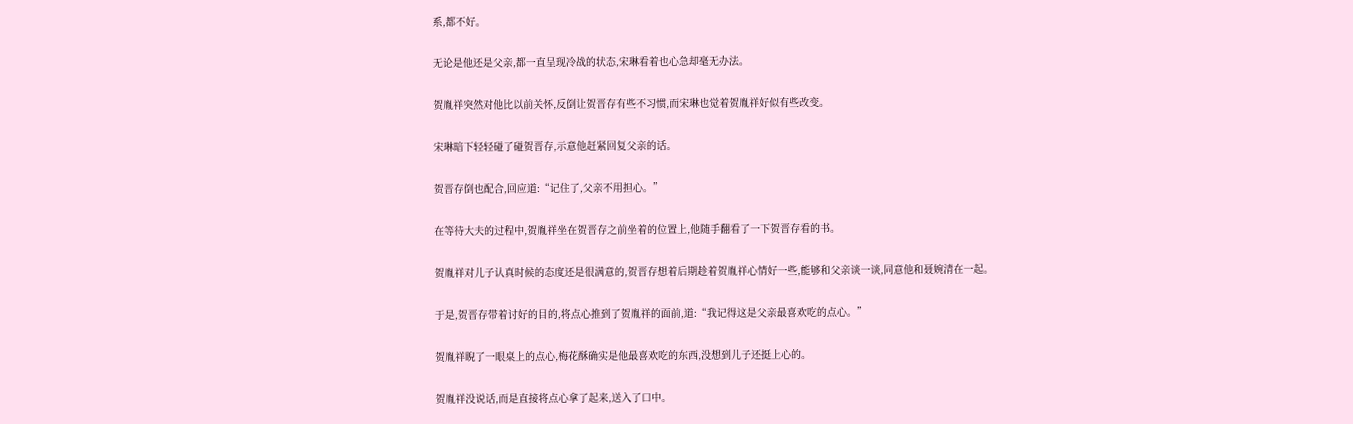系,都不好。

无论是他还是父亲,都一直呈现冷战的状态,宋琳看着也心急却毫无办法。

贺胤祥突然对他比以前关怀,反倒让贺晋存有些不习惯,而宋琳也觉着贺胤祥好似有些改变。

宋琳暗下轻轻碰了碰贺晋存,示意他赶紧回复父亲的话。

贺晋存倒也配合,回应道:“记住了,父亲不用担心。”

在等待大夫的过程中,贺胤祥坐在贺晋存之前坐着的位置上,他随手翻看了一下贺晋存看的书。

贺胤祥对儿子认真时候的态度还是很满意的,贺晋存想着后期趁着贺胤祥心情好一些,能够和父亲谈一谈,同意他和聂婉清在一起。

于是,贺晋存带着讨好的目的,将点心推到了贺胤祥的面前,道:“我记得这是父亲最喜欢吃的点心。”

贺胤祥睨了一眼桌上的点心,梅花酥确实是他最喜欢吃的东西,没想到儿子还挺上心的。

贺胤祥没说话,而是直接将点心拿了起来,送入了口中。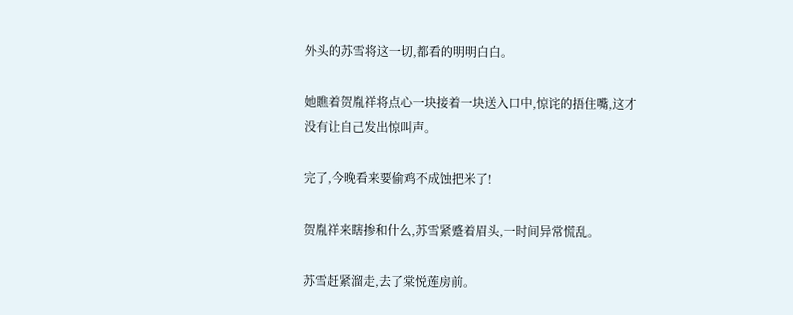外头的苏雪将这一切,都看的明明白白。

她瞧着贺胤祥将点心一块接着一块送入口中,惊诧的捂住嘴,这才没有让自己发出惊叫声。

完了,今晚看来要偷鸡不成蚀把米了!

贺胤祥来瞎掺和什么,苏雪紧蹙着眉头,一时间异常慌乱。

苏雪赶紧溜走,去了棠悦莲房前。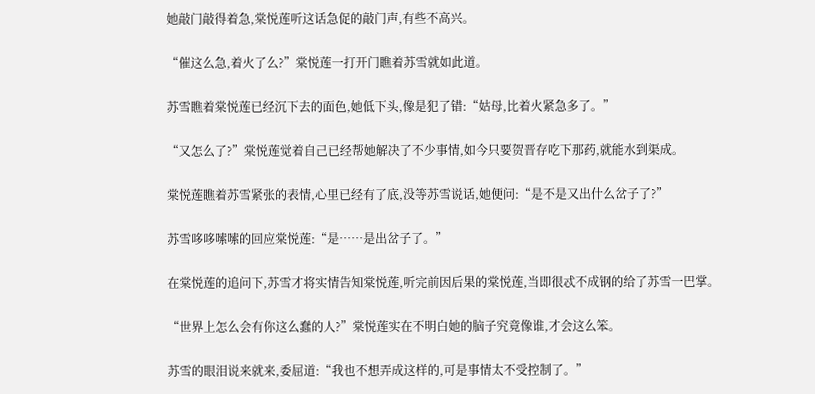她敲门敲得着急,棠悦莲听这话急促的敲门声,有些不高兴。

“催这么急,着火了么?”棠悦莲一打开门瞧着苏雪就如此道。

苏雪瞧着棠悦莲已经沉下去的面色,她低下头,像是犯了错:“姑母,比着火紧急多了。”

“又怎么了?”棠悦莲觉着自己已经帮她解决了不少事情,如今只要贺晋存吃下那药,就能水到渠成。

棠悦莲瞧着苏雪紧张的表情,心里已经有了底,没等苏雪说话,她便问:“是不是又出什么岔子了?”

苏雪哆哆嗦嗦的回应棠悦莲:“是……是出岔子了。”

在棠悦莲的追问下,苏雪才将实情告知棠悦莲,听完前因后果的棠悦莲,当即很忒不成钢的给了苏雪一巴掌。

“世界上怎么会有你这么蠢的人?”棠悦莲实在不明白她的脑子究竟像谁,才会这么笨。

苏雪的眼泪说来就来,委屈道:“我也不想弄成这样的,可是事情太不受控制了。”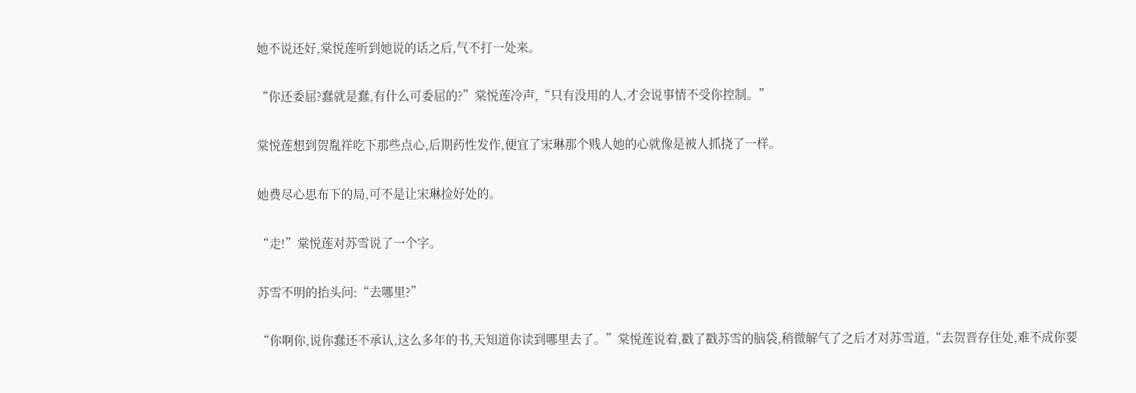她不说还好,棠悦莲听到她说的话之后,气不打一处来。

“你还委屈?蠢就是蠢,有什么可委屈的?”棠悦莲冷声,“只有没用的人,才会说事情不受你控制。”

棠悦莲想到贺胤祥吃下那些点心,后期药性发作,便宜了宋琳那个贱人她的心就像是被人抓挠了一样。

她费尽心思布下的局,可不是让宋琳捡好处的。

“走!”棠悦莲对苏雪说了一个字。

苏雪不明的抬头问:“去哪里?”

“你啊你,说你蠢还不承认,这么多年的书,天知道你读到哪里去了。”棠悦莲说着,戳了戳苏雪的脑袋,稍微解气了之后才对苏雪道,“去贺晋存住处,难不成你要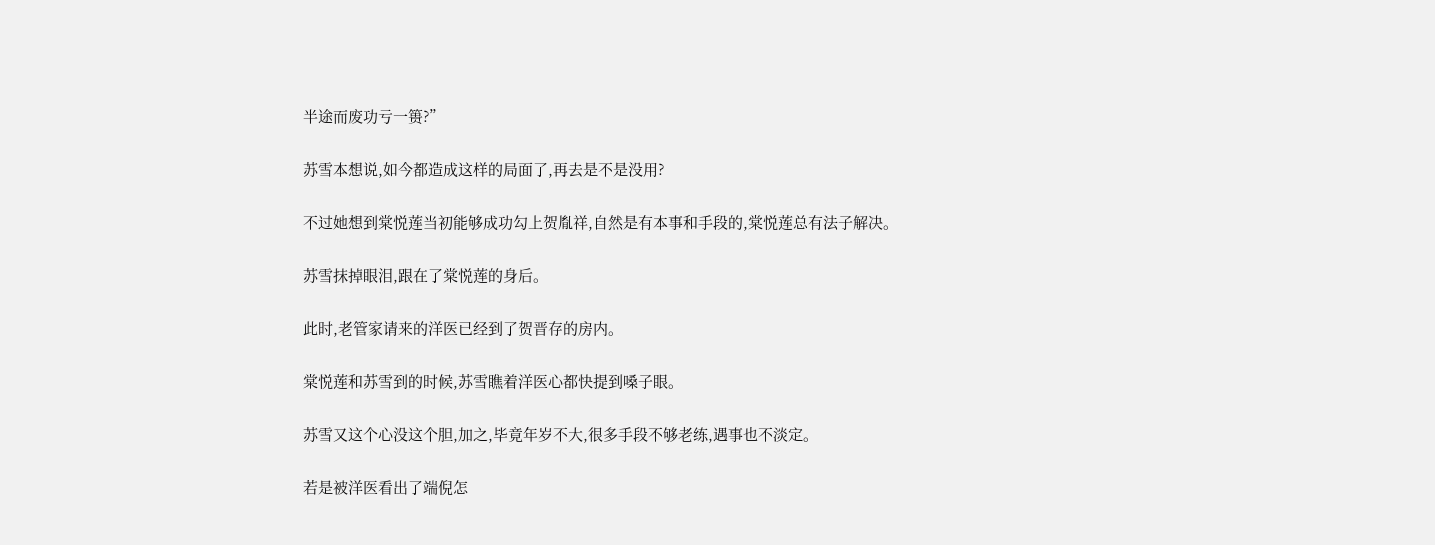半途而废功亏一篑?”

苏雪本想说,如今都造成这样的局面了,再去是不是没用?

不过她想到棠悦莲当初能够成功勾上贺胤祥,自然是有本事和手段的,棠悦莲总有法子解决。

苏雪抹掉眼泪,跟在了棠悦莲的身后。

此时,老管家请来的洋医已经到了贺晋存的房内。

棠悦莲和苏雪到的时候,苏雪瞧着洋医心都快提到嗓子眼。

苏雪又这个心没这个胆,加之,毕竟年岁不大,很多手段不够老练,遇事也不淡定。

若是被洋医看出了端倪怎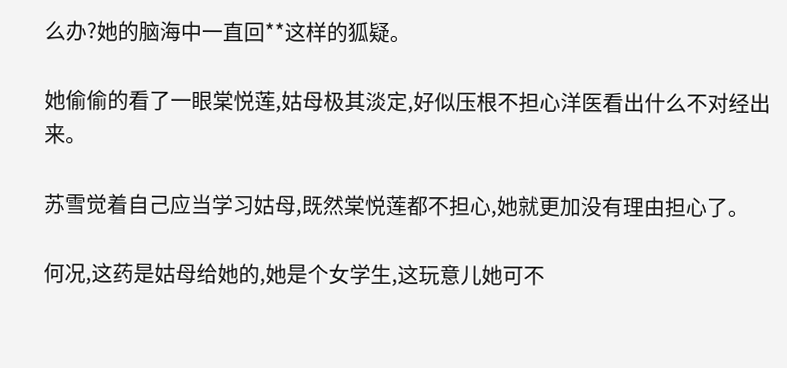么办?她的脑海中一直回**这样的狐疑。

她偷偷的看了一眼棠悦莲,姑母极其淡定,好似压根不担心洋医看出什么不对经出来。

苏雪觉着自己应当学习姑母,既然棠悦莲都不担心,她就更加没有理由担心了。

何况,这药是姑母给她的,她是个女学生,这玩意儿她可不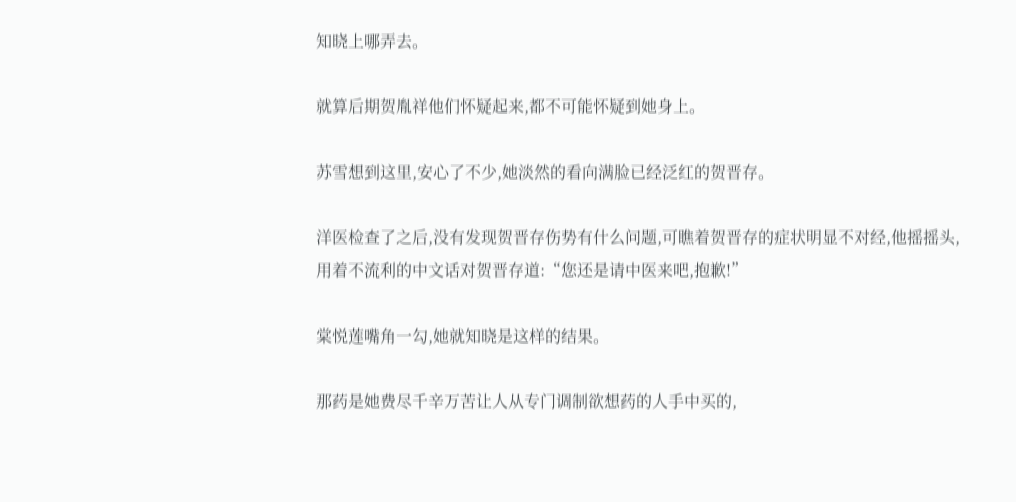知晓上哪弄去。

就算后期贺胤祥他们怀疑起来,都不可能怀疑到她身上。

苏雪想到这里,安心了不少,她淡然的看向满脸已经泛红的贺晋存。

洋医检查了之后,没有发现贺晋存伤势有什么问题,可瞧着贺晋存的症状明显不对经,他摇摇头,用着不流利的中文话对贺晋存道:“您还是请中医来吧,抱歉!”

棠悦莲嘴角一勾,她就知晓是这样的结果。

那药是她费尽千辛万苦让人从专门调制欲想药的人手中买的,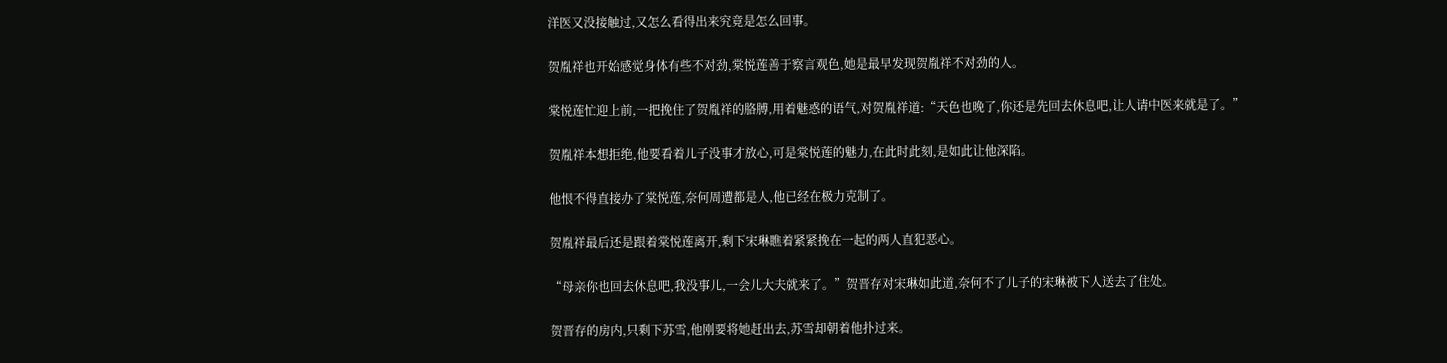洋医又没接触过,又怎么看得出来究竟是怎么回事。

贺胤祥也开始感觉身体有些不对劲,棠悦莲善于察言观色,她是最早发现贺胤祥不对劲的人。

棠悦莲忙迎上前,一把挽住了贺胤祥的胳膊,用着魅惑的语气,对贺胤祥道:“天色也晚了,你还是先回去休息吧,让人请中医来就是了。”

贺胤祥本想拒绝,他要看着儿子没事才放心,可是棠悦莲的魅力,在此时此刻,是如此让他深陷。

他恨不得直接办了棠悦莲,奈何周遭都是人,他已经在极力克制了。

贺胤祥最后还是跟着棠悦莲离开,剩下宋琳瞧着紧紧挽在一起的两人直犯恶心。

“母亲你也回去休息吧,我没事儿,一会儿大夫就来了。”贺晋存对宋琳如此道,奈何不了儿子的宋琳被下人送去了住处。

贺晋存的房内,只剩下苏雪,他刚要将她赶出去,苏雪却朝着他扑过来。